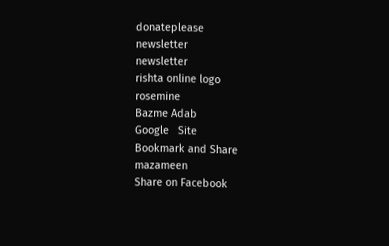donateplease
newsletter
newsletter
rishta online logo
rosemine
Bazme Adab
Google   Site
Bookmark and Share
mazameen
Share on Facebook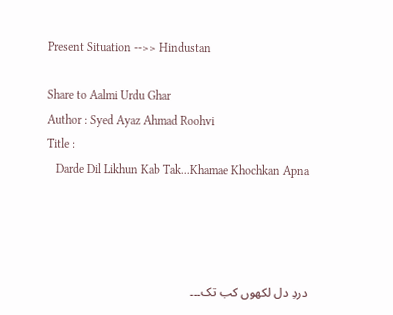Present Situation -->> Hindustan

Share to Aalmi Urdu Ghar
Author : Syed Ayaz Ahmad Roohvi
Title :
   Darde Dil Likhun Kab Tak...Khamae Khochkan Apna




دردِ دل لکھوں کب تک۔۔۔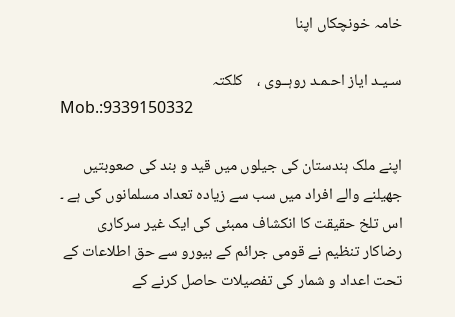خامہ خونچکاں اپنا

سـیـد ایاز احـمـد روہــوی ،    کلکتہ
Mob.:9339150332

اپنے ملک ہندستان کی جیلوں میں قید و بند کی صعوبتیں جھیلنے والے افراد میں سب سے زیادہ تعداد مسلمانوں کی ہے ۔ اس تلخ حقیقت کا انکشاف ممبئی کی ایک غیر سرکاری رضاکار تنظیم نے قومی جرائم کے بیورو سے حق اطلاعات کے تحت اعداد و شمار کی تفصیلات حاصل کرنے کے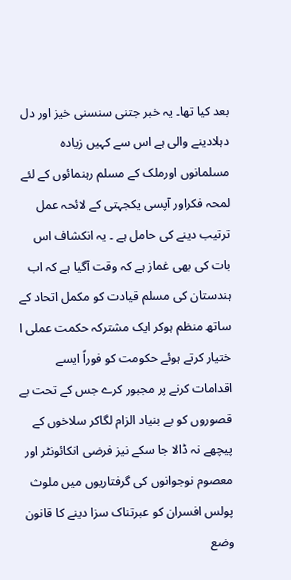بعد کیا تھا۔ یہ خبر جتنی سنسنی خیز اور دل دہلادینے والی ہے اس سے کہیں زیادہ مسلمانوں اورملک کے مسلم رہنمائوں کے لئے لمحہ فکراور آپسی یکجہتی کے لائحہ عمل ترتیب دینے کی حامل ہے ۔ یہ انکشاف اس بات کی بھی غماز ہے کہ وقت آگیا ہے کہ اب ہندستان کی مسلم قیادت کو مکمل اتحاد کے ساتھ منظم ہوکر ایک مشترکہ حکمت عملی ا ختیار کرتے ہوئے حکومت کو فوراً ایسے اقدامات کرنے پر مجبور کرے جس کے تحت بے قصوروں کو بے بنیاد الزام لگاکر سلاخوں کے پیچھے نہ ڈالا جا سکے نیز فرضی انکائونٹر اور معصوم نوجوانوں کی گرفتاریوں میں ملوث پولس افسران کو عبرتناک سزا دینے کا قانون وضع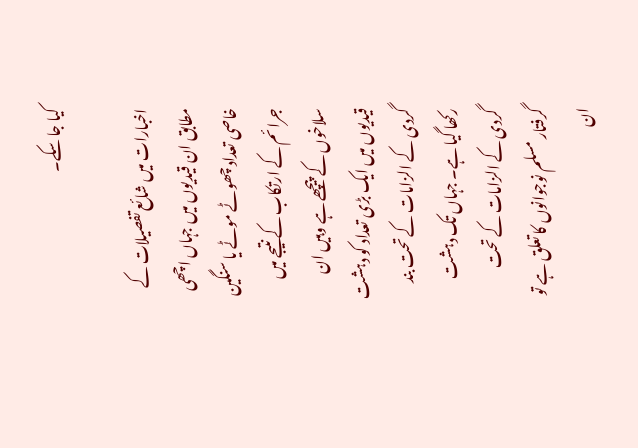کیا جا سکے۔

اخبارات میں شائع تفصیلات کے مطابق ان قیدیوں میں جہاں اچھی خاصی تعداد چھوٹے موٹے یا سنگین جرائم کے ارتکاب کے نتیجے میں سلاخوں کے پیچھے ہے وہیں ان قیدیوں میں ایک بڑی تعداد کو دہشت گردی کے الزامات کے تحت بند رکھا گیا ہے۔ جہاں تک دہشت گردی کے الزامات کے تحت گرفتار مسلم نوجوانوں کا تعلق ہے تو ان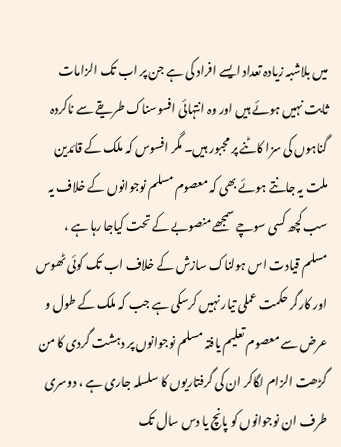میں بلاشبہ زیادہ تعداد ایسے افراد کی ہے جن پر اب تک الزامات ثابت نہیں ہوئے ہیں اور وہ انتہائی افسوسناک طریقے سے ناکردہ گناہوں کی سزا کاٹنے پر مجبور ہیں۔ مگر افسوس کہ ملک کے قائدین ملت یہ جانتے ہوئے بھی کہ معصوم مسلم نوجوانوں کے خلاف یہ سب کچھ کسی سوچے سمجھے منصوبے کے تحت کیاجا رہا ہے ، مسلم قیادت اس ہولناک سازش کے خلاف اب تک کوئی ٹھوس اور کارگر حکمت عملی تیار نہیں کرسکی ہے جب کہ ملک کے طول و عرض سے معصوم تعلیم یافتہ مسلم نوجوانوں پر دہشت گردی کا من گڑھت الزام لگاکر ان کی گرفتاریوں کا سلسلہ جاری ہے ، دوسری طرف ان نوجوانوں کو پانچ یا دس سال تک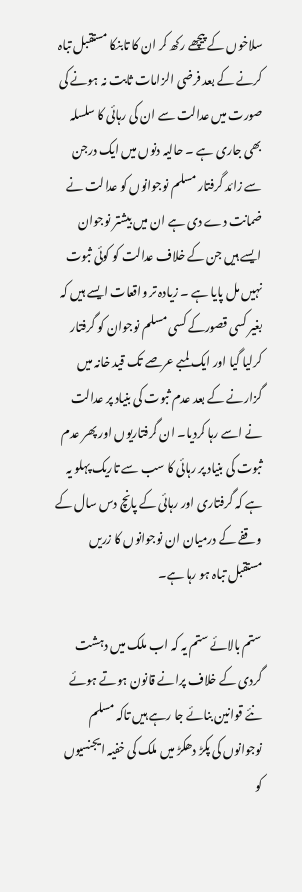سلاخوں کے پیچھے رکھ کر ان کا تابنکا مستقبل تباہ کرنے کے بعد فرضی الزامات ثابت نہ ہونے کی صورت میں عدالت سے ان کی رہائی کا سلسلہ بھی جاری ہے ۔ حالیہ دنوں میں ایک درجن سے زائد گرفتار مسلم نوجوانوں کو عدالت نے ضمانت دے دی ہے ان میں بیشتر نوجوان ایسے ہیں جن کے خلاف عدالت کو کوئی ثبوت نہیں مل پایا ہے ۔ زیادہ تر واقعات ایسے ہیں کہ بغیر کسی قصورکے کسی مسلم نوجوان کو گرفتار کرلیا گیا اور ایک لمبے عرصے تک قید خانہ میں گزارنے کے بعد عدم ثبوت کی بنیاد پر عدالت نے اسے رہا کردیا۔ ان گرفتاریوں اور پھر عدم ثبوت کی بنیاد پر رہائی کا سب سے تاریک پہلو یہ ہے کہ گرفتاری اور رہائی کے پانچ دس سال کے وقفے کے درمیان ان نوجوانوں کا زریں مستقبل تباہ ہو رہا ہے۔

ستم بالائے ستم یہ کہ اب ملک میں دہشت گردی کے خلاف پرانے قانون ہوتے ہوئے نئے قوانین بنائے جا رہے ہیں تاکہ مسلم نوجوانوں کی پکڑ دھکڑ میں ملک کی خفیہ ایجنسیوں کو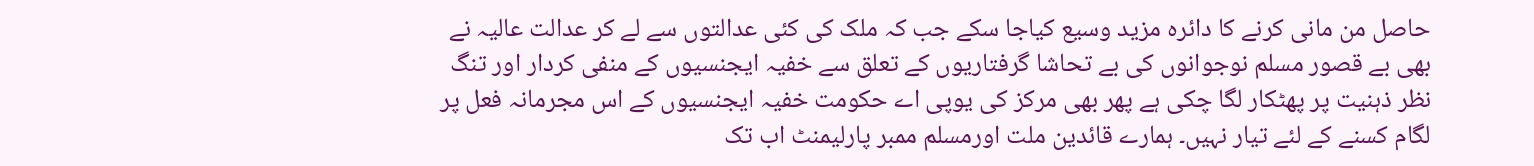حاصل من مانی کرنے کا دائرہ مزید وسیع کیاجا سکے جب کہ ملک کی کئی عدالتوں سے لے کر عدالت عالیہ نے بھی بے قصور مسلم نوجوانوں کی بے تحاشا گرفتاریوں کے تعلق سے خفیہ ایجنسیوں کے منفی کردار اور تنگ نظر ذہنیت پر پھٹکار لگا چکی ہے پھر بھی مرکز کی یوپی اے حکومت خفیہ ایجنسیوں کے اس مجرمانہ فعل پر لگام کسنے کے لئے تیار نہیں۔ ہمارے قائدین ملت اورمسلم ممبر پارلیمنٹ اب تک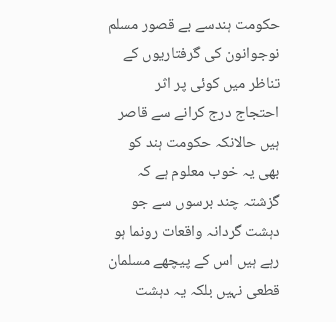حکومت ہندسے بے قصور مسلم نوجوانون کی گرفتاریوں کے تناظر میں کوئی پر اثر احتجاج درج کرانے سے قاصر ہیں حالانکہ حکومت ہند کو بھی یہ خوب معلوم ہے کہ گزشتہ چند برسوں سے جو دہشت گردانہ واقعات رونما ہو رہے ہیں اس کے پیچھے مسلمان قطعی نہیں بلکہ یہ دہشت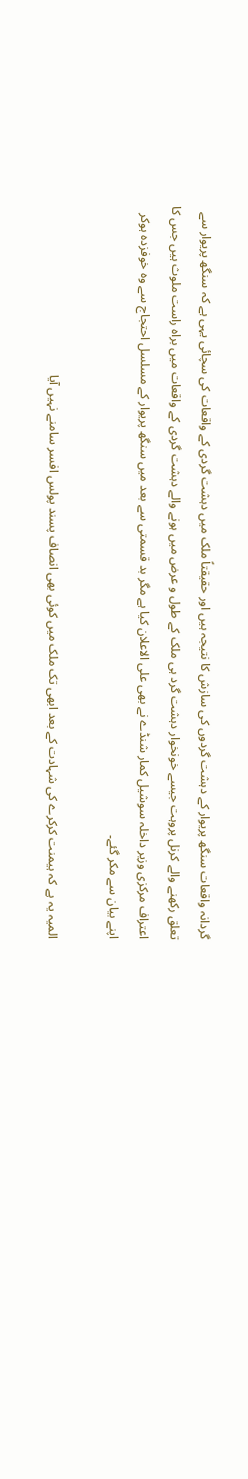گردانہ واقعات سنگھ پریوار کے دہشت گردوں کی سازش کا نتیجہ ہیں اور حقیقتاً ملک میں دہشت گردی کے واقعات کی سچائی یہی ہے کہ سنگھ پریوار سے تعلق رکھنے والے کرنل پروہت جیسے خونخوار دہشت گرد ہی ملک کے طول و عرض میں ہونے والے دہشت گردی کے واقعات میں براہ راست ملوث ہیں جس کا اعتراف مرکزی وزیر داخلہ سوشیل کمار شنڈے نے بھی علی الاعلان کیا ہے مگر بد قسمتی سے بعد میں سنگھ پریوار کے مسلسل احتجاج سے وہ خوفزدہ ہوکر اپنے بیان سے مکر گئے۔

المیہ یہ ہے کہ ہیمنت کرکرے کی شہادت کے بعد ابھی تک ملک میں کوئی بھی انصاف پسند پولس افسر سامنے نہیں آیا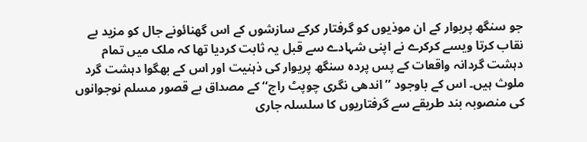جو سنگھ پریوار کے ان موذیوں کو گرفتار کرکے سازشوں کے اس گھنائونے جال کو مزید بے نقاب کرتا ویسے کرکرے نے اپنی شہادے سے قبل یہ ثابت کردیا تھا کہ ملک میں تمام دہشت گردانہ واقعات کے پس پردہ سنگھ پریوار کی ذہنیت اور اس کے بھگوا دہشت گرد ملوث ہیں۔ اس کے باوجود ’’اندھی نگری چوپٹ راج‘‘ کے مصداق بے قصور مسلم نوجوانوں کی منصوبہ بند طریقے سے گرفتاریوں کا سلسلہ جاری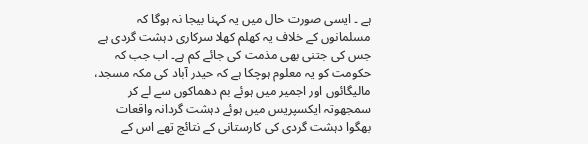ہے ۔ ایسی صورت حال میں یہ کہنا بیجا نہ ہوگا کہ مسلمانوں کے خلاف یہ کھلم کھلا سرکاری دہشت گردی ہے جس کی جتنی بھی مذمت کی جائے کم ہے۔ اب جب کہ حکومت کو یہ معلوم ہوچکا ہے کہ حیدر آباد کی مکہ مسجد، مالیگائوں اور اجمیر میں ہوئے بم دھماکوں سے لے کر سمجھوتہ ایکسپریس میں ہوئے دہشت گردانہ واقعات بھگوا دہشت گردی کی کارستانی کے نتائج تھے اس کے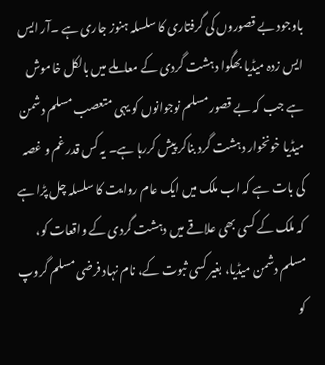باوجود بے قصوروں کی گرفتاری کا سلسلہ ہنوز جاری ہے ۔آر ایس ایس زدہ میڈیا بھگوا دہشت گردی کے معاملے میں بالکل خاموش ہے جب کہ بے قصور مسلم نوجوانوں کو یہی متعصب مسلم دشمن میڈیا خونخوار دہشت گرد بناکر پیش کررہا ہے۔ یہ کس قدر غم و غصہ کی بات ہے کہ اب ملک میں ایک عام روایت کا سلسلہ چل پڑا ہے کہ ملک کے کسی بھی علاقے میں دہشت گردی کے واقعات کو، مسلم دشمن میڈیا، بغیر کسی ثبوت کے، نام نہاد فرضی مسلم گروپ کو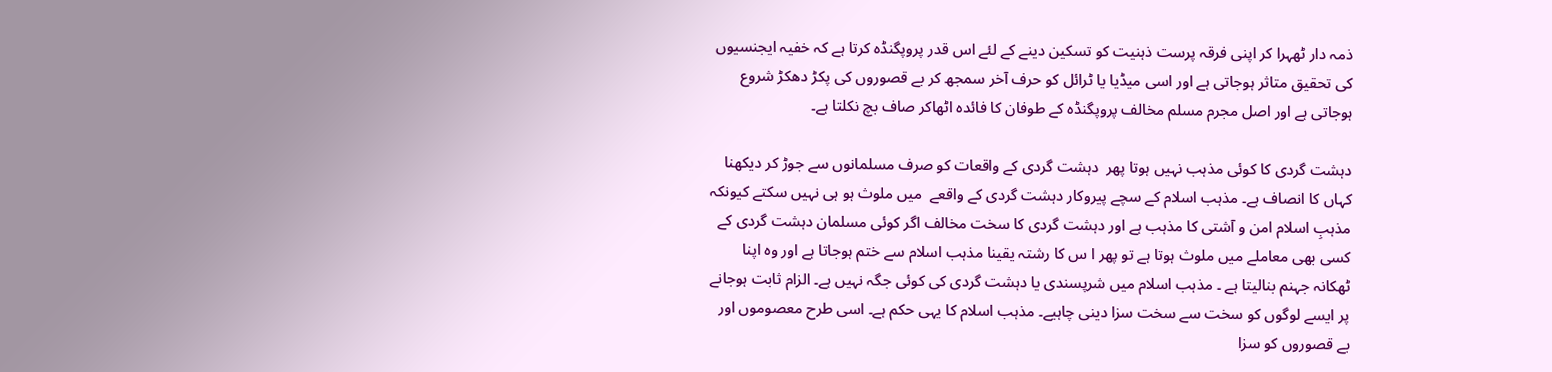ذمہ دار ٹھہرا کر اپنی فرقہ پرست ذہنیت کو تسکین دینے کے لئے اس قدر پروپگنڈہ کرتا ہے کہ خفیہ ایجنسیوں کی تحقیق متاثر ہوجاتی ہے اور اسی میڈیا یا ٹرائل کو حرف آخر سمجھ کر بے قصوروں کی پکڑ دھکڑ شروع ہوجاتی ہے اور اصل مجرم مسلم مخالف پروپگنڈہ کے طوفان کا فائدہ اٹھاکر صاف بچ نکلتا ہے۔

دہشت گردی کا کوئی مذہب نہیں ہوتا پھر  دہشت گردی کے واقعات کو صرف مسلمانوں سے جوڑ کر دیکھنا کہاں کا انصاف ہے۔ مذہب اسلام کے سچے پیروکار دہشت گردی کے واقعے  میں ملوث ہو ہی نہیں سکتے کیونکہ مذہبِ اسلام امن و آشتی کا مذہب ہے اور دہشت گردی کا سخت مخالف اگر کوئی مسلمان دہشت گردی کے کسی بھی معاملے میں ملوث ہوتا ہے تو پھر ا س کا رشتہ یقینا مذہب اسلام سے ختم ہوجاتا ہے اور وہ اپنا ٹھکانہ جہنم بنالیتا ہے ۔ مذہب اسلام میں شرپسندی یا دہشت گردی کی کوئی جگہ نہیں ہے۔ الزام ثابت ہوجانے پر ایسے لوگوں کو سخت سے سخت سزا دینی چاہیے۔ مذہب اسلام کا یہی حکم ہے۔ اسی طرح معصوموں اور بے قصوروں کو سزا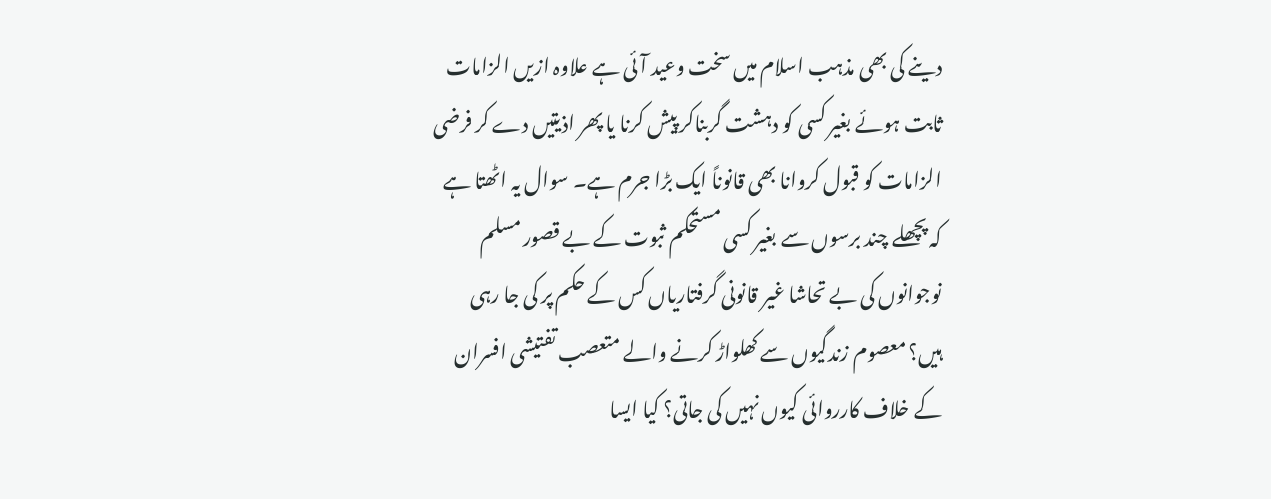دینے کی بھی مذہب اسلام میں سخت وعید آئی ہے علاوہ ازیں الزامات ثابت ہوئے بغیر کسی کو دہشت گربناکر پیش کرنا یا پھر اذیتیں دے کر فرضی الزامات کو قبول کروانا بھی قانوناً ایک بڑا جرم ہے۔ سوال یہ اٹھتا ہے کہ پچھلے چند برسوں سے بغیر کسی مستحکم ثبوت کے بے قصور مسلم نوجوانوں کی بے تحاشا غیر قانونی گرفتاریاں کس کے حکم پر کی جا رہی ہیں؟ معصوم زندگیوں سے کھلواڑ کرنے والے متعصب تفتیشی افسران کے خلاف کارروائی کیوں نہیں کی جاتی؟ کیا ایسا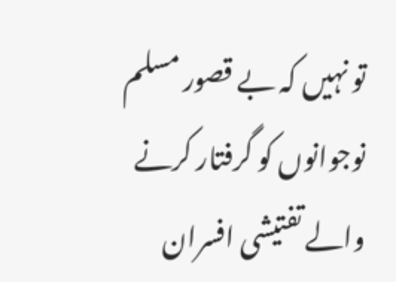تو نہیں کہ بے قصور مسلم نوجوانوں کو گرفتار کرنے والے تفتیشی افسران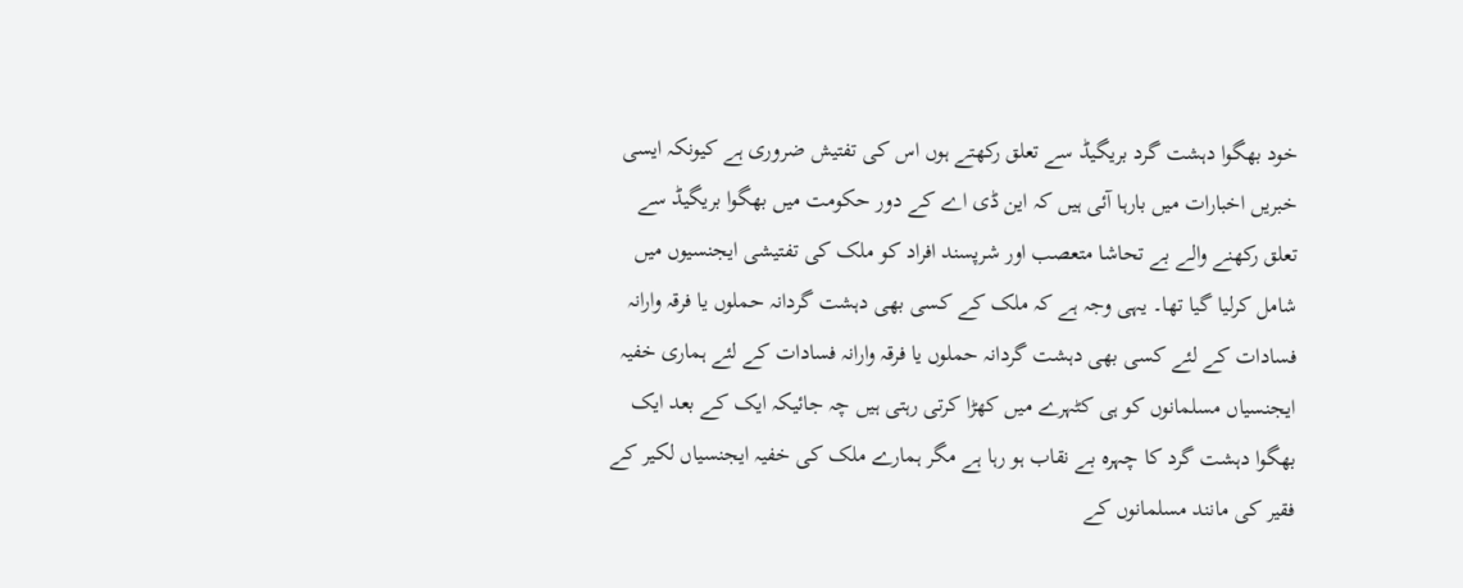خود بھگوا دہشت گرد بریگیڈ سے تعلق رکھتے ہوں اس کی تفتیش ضروری ہے کیونکہ ایسی خبریں اخبارات میں بارہا آئی ہیں کہ این ڈی اے کے دور حکومت میں بھگوا بریگیڈ سے تعلق رکھنے والے بے تحاشا متعصب اور شرپسند افراد کو ملک کی تفتیشی ایجنسیوں میں شامل کرلیا گیا تھا۔ یہی وجہ ہے کہ ملک کے کسی بھی دہشت گردانہ حملوں یا فرقہ وارانہ فسادات کے لئے کسی بھی دہشت گردانہ حملوں یا فرقہ وارانہ فسادات کے لئے ہماری خفیہ ایجنسیاں مسلمانوں کو ہی کٹہرے میں کھڑا کرتی رہتی ہیں چہ جائیکہ ایک کے بعد ایک بھگوا دہشت گرد کا چہرہ بے نقاب ہو رہا ہے مگر ہمارے ملک کی خفیہ ایجنسیاں لکیر کے فقیر کی مانند مسلمانوں کے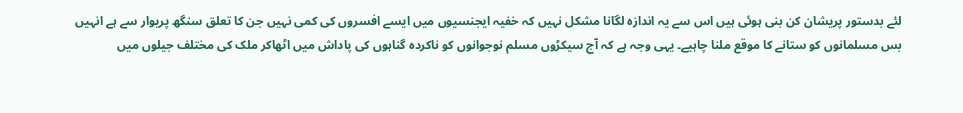لئے بدستور پریشان کن بنی ہوئی ہیں اس سے یہ اندازہ لگانا مشکل نہیں کہ خفیہ ایجنسیوں میں ایسے افسروں کی کمی نہیں جن کا تعلق سنگھ پریوار سے ہے انہیں بس مسلمانوں کو ستانے کا موقع ملنا چاہیے۔ یہی وجہ ہے کہ آج سیکڑوں مسلم نوجوانوں کو ناکردہ گناہوں کی پاداش میں اٹھاکر ملک کی مختلف جیلوں میں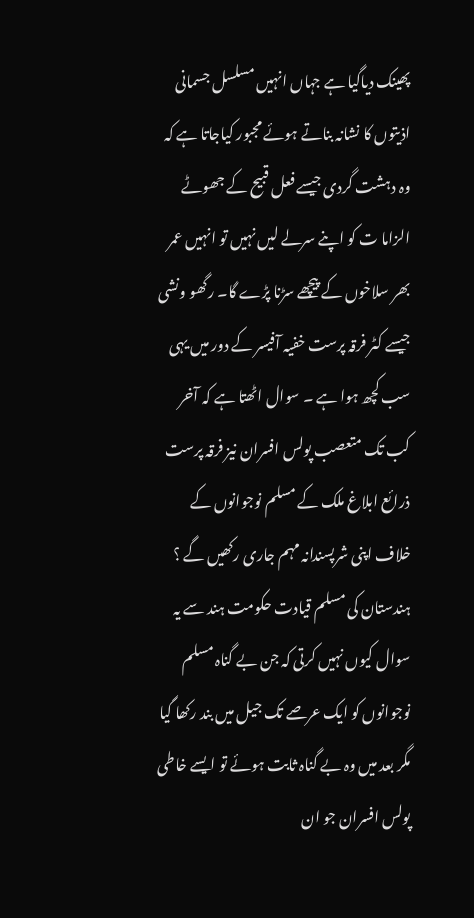پھینک دیاگیا ہے جہاں انہیں مسلسل جسمانی اذیتوں کا نشانہ بناتے ہوئے مجبور کیاجاتا ہے کہ وہ دہشت گردی جیسے فعل قبیح کے جھوٹے الزاما ت کو اپنے سرلے لیں نہیں تو انہیں عمر بھر سلاخوں کے پیچھے سڑنا پڑے گا۔ رگھو ونشی جیسے کٹر فرقہ پرست خفیہ آفیسر کے دور میں یہی سب کچھ ہوا ہے ۔ سوال اٹھتا ہے کہ آخر کب تک متعصب پولس افسران نیز فرقہ پرست ذرائع ابلاغ ملک کے مسلم نوجوانوں کے خلاف اپنی شرپسندانہ مہم جاری رکھیں گے ؟ ہندستان کی مسلم قیادت حکومت ہند سے یہ سوال کیوں نہیں کرتی کہ جن بے گناہ مسلم نوجوانوں کو ایک عرصے تک جیل میں بند رکھا گیا مگر بعد میں وہ بے گناہ ثابت ہوئے تو ایسے خاطی پولس افسران جو ان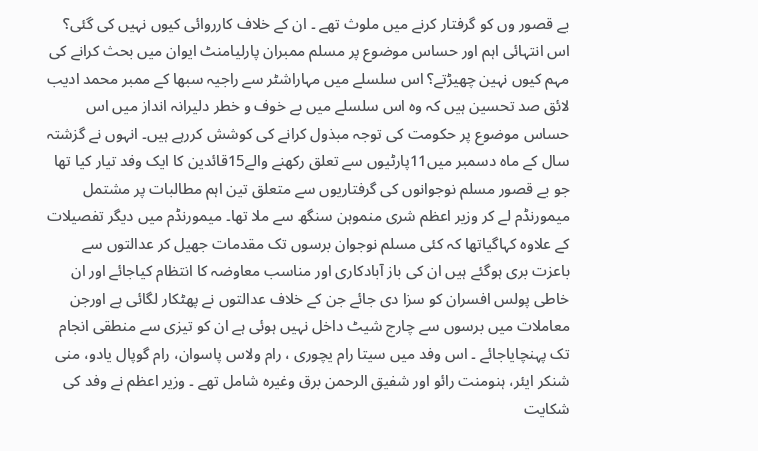بے قصور وں کو گرفتار کرنے میں ملوث تھے ۔ ان کے خلاف کارروائی کیوں نہیں کی گئی؟ اس انتہائی اہم اور حساس موضوع پر مسلم ممبران پارلیامنٹ ایوان میں بحث کرانے کی مہم کیوں نہین چھیڑتے؟ اس سلسلے میں مہاراشٹر سے راجیہ سبھا کے ممبر محمد ادیب لائق صد تحسین ہیں کہ وہ اس سلسلے میں بے خوف و خطر دلیرانہ انداز میں اس حساس موضوع پر حکومت کی توجہ مبذول کرانے کی کوشش کررہے ہیں۔ انہوں نے گزشتہ سال کے ماہ دسمبر میں11پارٹیوں سے تعلق رکھنے والے15قائدین کا ایک وفد تیار کیا تھا جو بے قصور مسلم نوجوانوں کی گرفتاریوں سے متعلق تین اہم مطالبات پر مشتمل میمورنڈم لے کر وزیر اعظم شری منموہن سنگھ سے ملا تھا۔ میمورنڈم میں دیگر تفصیلات کے علاوہ کہاگیاتھا کہ کئی مسلم نوجوان برسوں تک مقدمات جھیل کر عدالتوں سے باعزت بری ہوگئے ہیں ان کی باز آبادکاری اور مناسب معاوضہ کا انتظام کیاجائے اور ان خاطی پولس افسران کو سزا دی جائے جن کے خلاف عدالتوں نے پھٹکار لگائی ہے اورجن معاملات میں برسوں سے چارج شیٹ داخل نہیں ہوئی ہے ان کو تیزی سے منطقی انجام تک پہنچایاجائے ۔ اس وفد میں سیتا رام یچوری ، رام ولاس پاسوان، رام گوپال یادو، منی شنکر ایئر، ہنومنت رائو اور شفیق الرحمن برق وغیرہ شامل تھے ۔ وزیر اعظم نے وفد کی شکایت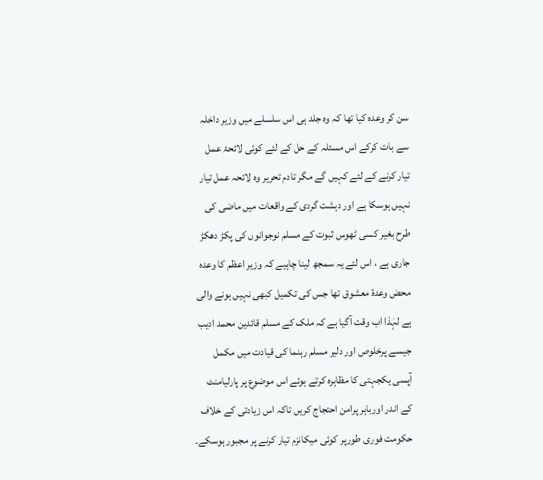سن کر وعدہ کیا تھا کہ وہ جلد ہی اس سلسلے میں وزیر داخلہ سے بات کرکے اس مسئلہ کے حل کے لئے کوئی لائحۂ عمل تیار کرنے کے لئے کہیں گے مگر تادم تحریر وہ لائحہ عمل تیار نہیں ہوسکا ہے اور دہشت گردی کے واقعات میں ماضی کی طرح بغیر کسی ٹھوس ثبوت کے مسلم نوجوانوں کی پکڑ دھکڑ جاری ہے ، اس لئے یہ سمجھ لینا چاہیے کہ وزیر اعظم کا وعدہ محض وعدۂ معشوق تھا جس کی تکمیل کبھی نہیں ہونے والی ہے لہٰذا اب وقت آگیا ہے کہ ملک کے مسلم قائدین محمد ادیب جیسے پرخلوص اور دلیر مسلم رہنما کی قیادت میں مکمل آپسی یکجہتی کا مظاہرہ کرتے ہوئے اس موضوع پر پارلیامنٹ کے اندر اورباہر پرامن احتجاج کریں تاکہ اس زیادتی کے خلاف حکومت فوری طورپر کوئی میکانزم تیار کرنے پر مجبور ہوسکے۔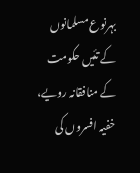بہرنوع مسلمانوں کے تئیں حکومت کے منافقانہ رویے، خفیہ افسروں کی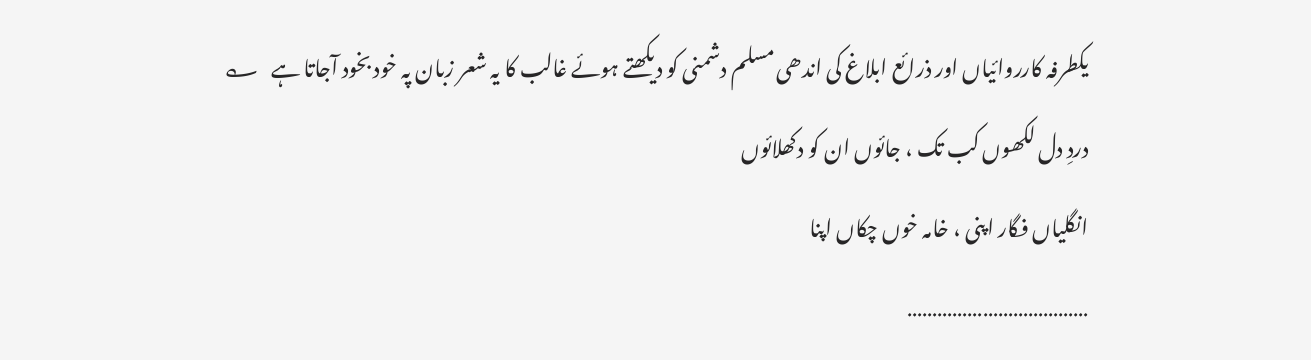یکطرفہ کارروائیاں اور ذرائع ابلاغ کی اندھی مسلم دشمنی کو دیکھتے ہوئے غالب کا یہ شعر زبان پہ خود بخود آجاتا ہے   ؎
دردِ دل لکھوں کب تک ، جائوں ان کو دکھلائوں
انگلیاں فگار اپنی ، خامہ خوں چکاں اپنا
………………………………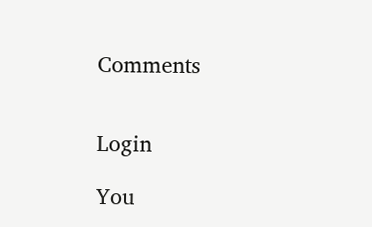Comments


Login

You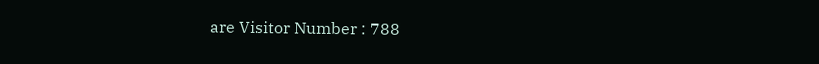are Visitor Number : 788